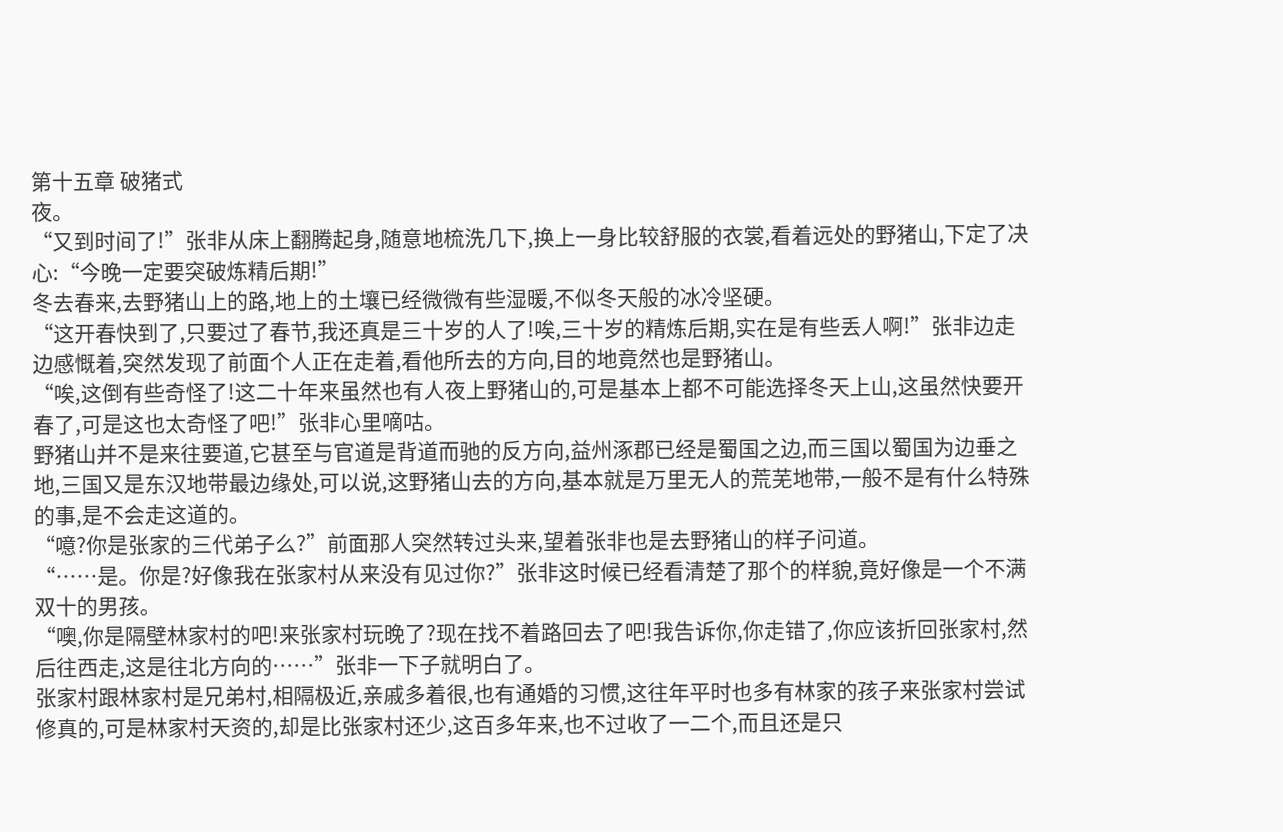第十五章 破猪式
夜。
“又到时间了!”张非从床上翻腾起身,随意地梳洗几下,换上一身比较舒服的衣裳,看着远处的野猪山,下定了决心:“今晚一定要突破炼精后期!”
冬去春来,去野猪山上的路,地上的土壤已经微微有些湿暖,不似冬天般的冰冷坚硬。
“这开春快到了,只要过了春节,我还真是三十岁的人了!唉,三十岁的精炼后期,实在是有些丢人啊!”张非边走边感慨着,突然发现了前面个人正在走着,看他所去的方向,目的地竟然也是野猪山。
“唉,这倒有些奇怪了!这二十年来虽然也有人夜上野猪山的,可是基本上都不可能选择冬天上山,这虽然快要开春了,可是这也太奇怪了吧!”张非心里嘀咕。
野猪山并不是来往要道,它甚至与官道是背道而驰的反方向,益州涿郡已经是蜀国之边,而三国以蜀国为边垂之地,三国又是东汉地带最边缘处,可以说,这野猪山去的方向,基本就是万里无人的荒芜地带,一般不是有什么特殊的事,是不会走这道的。
“噫?你是张家的三代弟子么?”前面那人突然转过头来,望着张非也是去野猪山的样子问道。
“……是。你是?好像我在张家村从来没有见过你?”张非这时候已经看清楚了那个的样貌,竟好像是一个不满双十的男孩。
“噢,你是隔壁林家村的吧!来张家村玩晚了?现在找不着路回去了吧!我告诉你,你走错了,你应该折回张家村,然后往西走,这是往北方向的……”张非一下子就明白了。
张家村跟林家村是兄弟村,相隔极近,亲戚多着很,也有通婚的习惯,这往年平时也多有林家的孩子来张家村尝试修真的,可是林家村天资的,却是比张家村还少,这百多年来,也不过收了一二个,而且还是只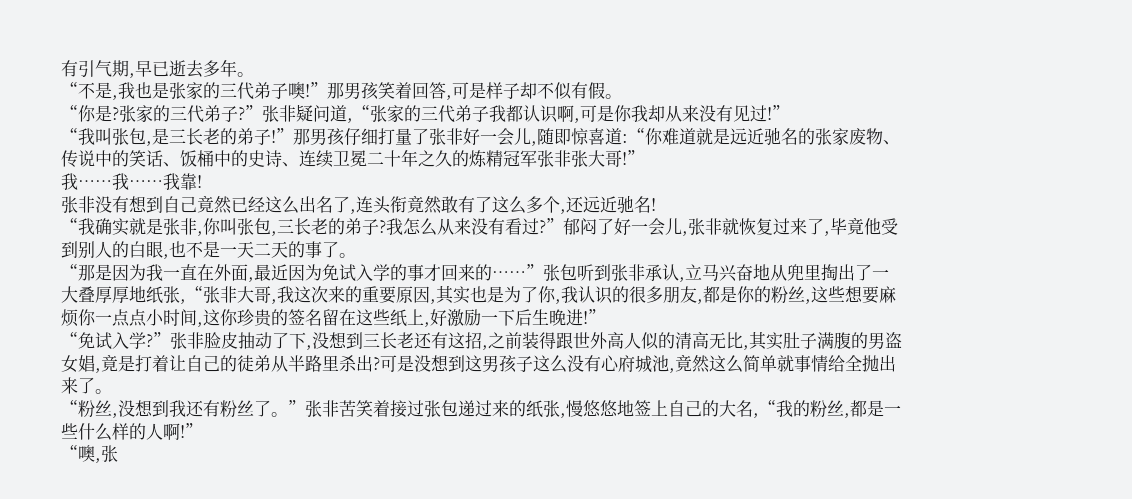有引气期,早已逝去多年。
“不是,我也是张家的三代弟子噢!”那男孩笑着回答,可是样子却不似有假。
“你是?张家的三代弟子?”张非疑问道,“张家的三代弟子我都认识啊,可是你我却从来没有见过!”
“我叫张包,是三长老的弟子!”那男孩仔细打量了张非好一会儿,随即惊喜道:“你难道就是远近驰名的张家废物、传说中的笑话、饭桶中的史诗、连续卫冕二十年之久的炼精冠军张非张大哥!”
我……我……我靠!
张非没有想到自己竟然已经这么出名了,连头衔竟然敢有了这么多个,还远近驰名!
“我确实就是张非,你叫张包,三长老的弟子?我怎么从来没有看过?”郁闷了好一会儿,张非就恢复过来了,毕竟他受到别人的白眼,也不是一天二天的事了。
“那是因为我一直在外面,最近因为免试入学的事才回来的……”张包听到张非承认,立马兴奋地从兜里掏出了一大叠厚厚地纸张,“张非大哥,我这次来的重要原因,其实也是为了你,我认识的很多朋友,都是你的粉丝,这些想要麻烦你一点点小时间,这你珍贵的签名留在这些纸上,好激励一下后生晚进!”
“免试入学?”张非脸皮抽动了下,没想到三长老还有这招,之前装得跟世外高人似的清高无比,其实肚子满腹的男盗女娼,竟是打着让自己的徒弟从半路里杀出?可是没想到这男孩子这么没有心府城池,竟然这么简单就事情给全抛出来了。
“粉丝,没想到我还有粉丝了。”张非苦笑着接过张包递过来的纸张,慢悠悠地签上自己的大名,“我的粉丝,都是一些什么样的人啊!”
“噢,张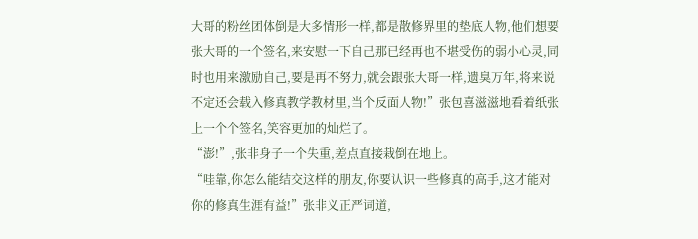大哥的粉丝团体倒是大多情形一样,都是散修界里的垫底人物,他们想要张大哥的一个签名,来安慰一下自己那已经再也不堪受伤的弱小心灵,同时也用来激励自己,要是再不努力,就会跟张大哥一样,遗臭万年,将来说不定还会载入修真教学教材里,当个反面人物!”张包喜滋滋地看着纸张上一个个签名,笑容更加的灿烂了。
“澎!”,张非身子一个失重,差点直接栽倒在地上。
“哇靠,你怎么能结交这样的朋友,你要认识一些修真的高手,这才能对你的修真生涯有益!”张非义正严词道,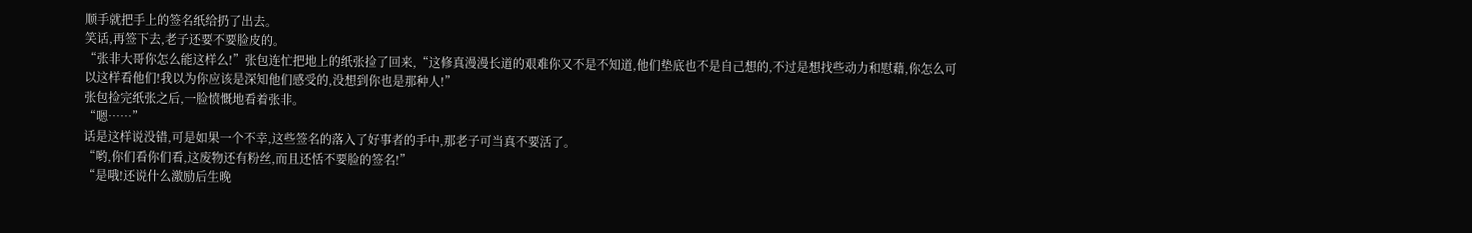顺手就把手上的签名纸给扔了出去。
笑话,再签下去,老子还要不要脸皮的。
“张非大哥你怎么能这样么!”张包连忙把地上的纸张捡了回来,“这修真漫漫长道的艰难你又不是不知道,他们垫底也不是自己想的,不过是想找些动力和慰藉,你怎么可以这样看他们!我以为你应该是深知他们感受的,没想到你也是那种人!”
张包捡完纸张之后,一脸愤慨地看着张非。
“嗯……”
话是这样说没错,可是如果一个不幸,这些签名的落入了好事者的手中,那老子可当真不要活了。
“哟,你们看你们看,这废物还有粉丝,而且还恬不要脸的签名!”
“是哦!还说什么激励后生晚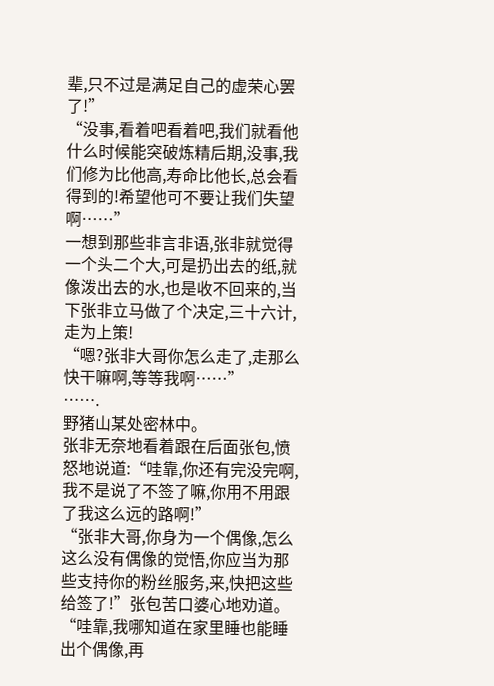辈,只不过是满足自己的虚荣心罢了!”
“没事,看着吧看着吧,我们就看他什么时候能突破炼精后期,没事,我们修为比他高,寿命比他长,总会看得到的!希望他可不要让我们失望啊……”
一想到那些非言非语,张非就觉得一个头二个大,可是扔出去的纸,就像泼出去的水,也是收不回来的,当下张非立马做了个决定,三十六计,走为上策!
“嗯?张非大哥你怎么走了,走那么快干嘛啊,等等我啊……”
…….
野猪山某处密林中。
张非无奈地看着跟在后面张包,愤怒地说道:“哇靠,你还有完没完啊,我不是说了不签了嘛,你用不用跟了我这么远的路啊!”
“张非大哥,你身为一个偶像,怎么这么没有偶像的觉悟,你应当为那些支持你的粉丝服务,来,快把这些给签了!”张包苦口婆心地劝道。
“哇靠,我哪知道在家里睡也能睡出个偶像,再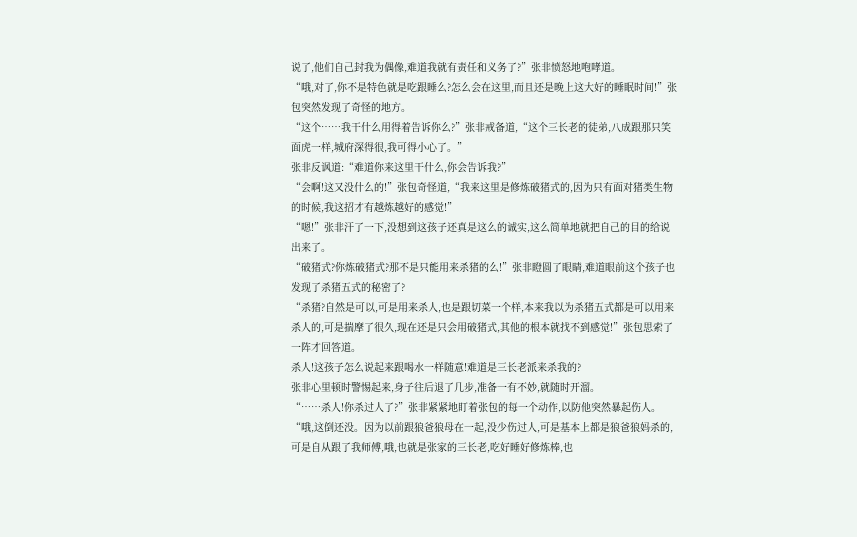说了,他们自己封我为偶像,难道我就有责任和义务了?”张非愤怒地咆哮道。
“哦,对了,你不是特色就是吃跟睡么?怎么会在这里,而且还是晚上这大好的睡眠时间!”张包突然发现了奇怪的地方。
“这个……我干什么用得着告诉你么?”张非戒备道,“这个三长老的徒弟,八成跟那只笑面虎一样,城府深得很,我可得小心了。”
张非反讽道:“难道你来这里干什么,你会告诉我?”
“会啊!这又没什么的!”张包奇怪道,“我来这里是修炼破猪式的,因为只有面对猪类生物的时候,我这招才有越炼越好的感觉!”
“嗯!”张非汗了一下,没想到这孩子还真是这么的诚实,这么简单地就把自己的目的给说出来了。
“破猪式?你炼破猪式?那不是只能用来杀猪的么!”张非瞪圆了眼睛,难道眼前这个孩子也发现了杀猪五式的秘密了?
“杀猪?自然是可以,可是用来杀人,也是跟切菜一个样,本来我以为杀猪五式都是可以用来杀人的,可是揣摩了很久,现在还是只会用破猪式,其他的根本就找不到感觉!”张包思索了一阵才回答道。
杀人!这孩子怎么说起来跟喝水一样随意!难道是三长老派来杀我的?
张非心里顿时警惕起来,身子往后退了几步,准备一有不妙,就随时开溜。
“……杀人!你杀过人了?”张非紧紧地盯着张包的每一个动作,以防他突然暴起伤人。
“哦,这倒还没。因为以前跟狼爸狼母在一起,没少伤过人,可是基本上都是狼爸狼妈杀的,可是自从跟了我师傅,哦,也就是张家的三长老,吃好睡好修炼棒,也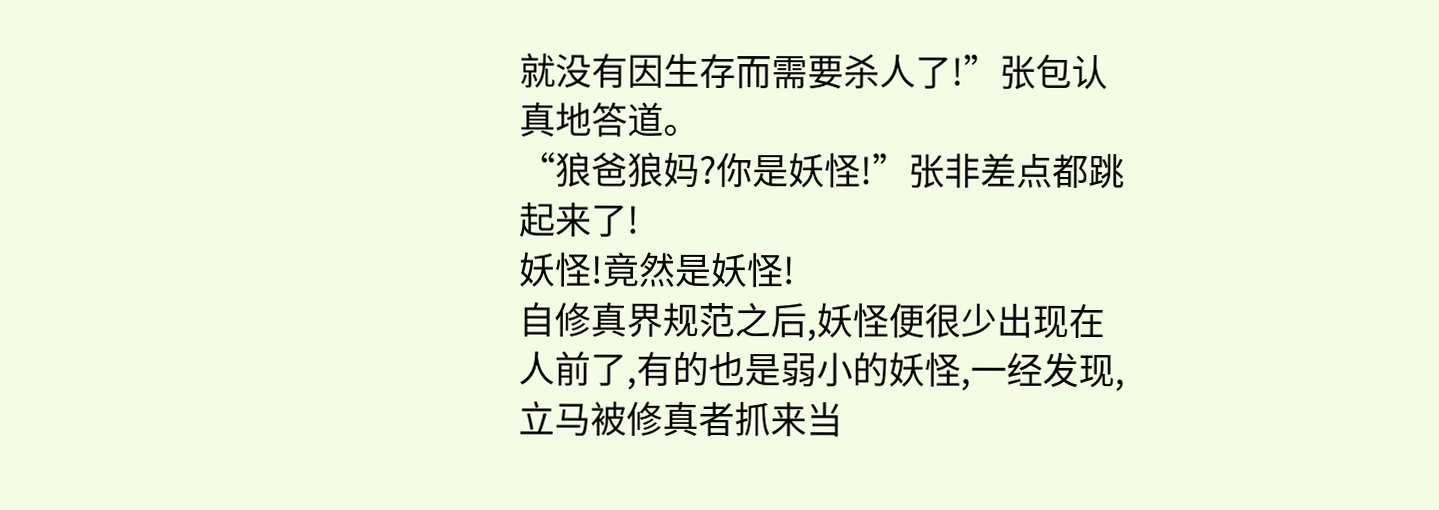就没有因生存而需要杀人了!”张包认真地答道。
“狼爸狼妈?你是妖怪!”张非差点都跳起来了!
妖怪!竟然是妖怪!
自修真界规范之后,妖怪便很少出现在人前了,有的也是弱小的妖怪,一经发现,立马被修真者抓来当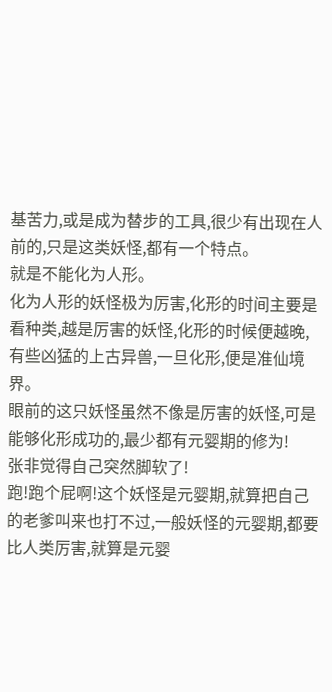基苦力,或是成为替步的工具,很少有出现在人前的,只是这类妖怪,都有一个特点。
就是不能化为人形。
化为人形的妖怪极为厉害,化形的时间主要是看种类,越是厉害的妖怪,化形的时候便越晚,有些凶猛的上古异兽,一旦化形,便是准仙境界。
眼前的这只妖怪虽然不像是厉害的妖怪,可是能够化形成功的,最少都有元婴期的修为!
张非觉得自己突然脚软了!
跑!跑个屁啊!这个妖怪是元婴期,就算把自己的老爹叫来也打不过,一般妖怪的元婴期,都要比人类厉害,就算是元婴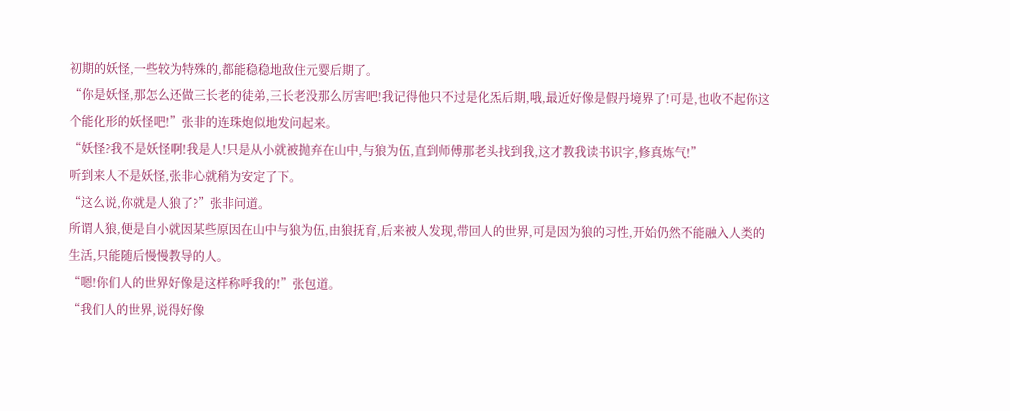初期的妖怪,一些较为特殊的,都能稳稳地敌住元婴后期了。
“你是妖怪,那怎么还做三长老的徒弟,三长老没那么厉害吧!我记得他只不过是化炁后期,哦,最近好像是假丹境界了!可是,也收不起你这个能化形的妖怪吧!”张非的连珠炮似地发问起来。
“妖怪?我不是妖怪啊!我是人!只是从小就被抛弃在山中,与狼为伍,直到师傅那老头找到我,这才教我读书识字,修真炼气!”
听到来人不是妖怪,张非心就稍为安定了下。
“这么说,你就是人狼了?”张非问道。
所谓人狼,便是自小就因某些原因在山中与狼为伍,由狼抚育,后来被人发现,带回人的世界,可是因为狼的习性,开始仍然不能融入人类的生活,只能随后慢慢教导的人。
“嗯!你们人的世界好像是这样称呼我的!”张包道。
“我们人的世界,说得好像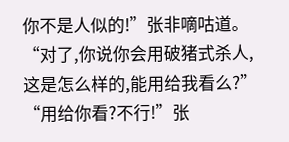你不是人似的!”张非嘀咕道。“对了,你说你会用破猪式杀人,这是怎么样的,能用给我看么?”
“用给你看?不行!”张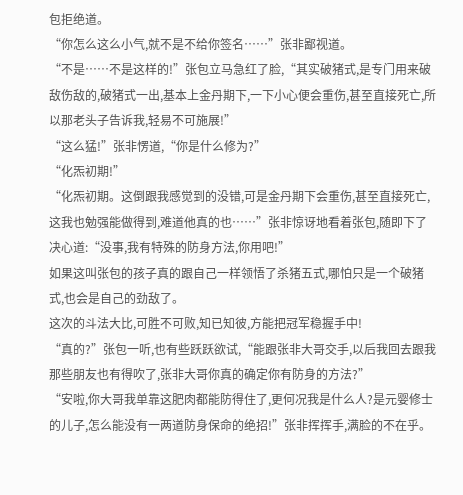包拒绝道。
“你怎么这么小气,就不是不给你签名……”张非鄙视道。
“不是……不是这样的!”张包立马急红了脸,“其实破猪式,是专门用来破敌伤敌的,破猪式一出,基本上金丹期下,一下小心便会重伤,甚至直接死亡,所以那老头子告诉我,轻易不可施展!”
“这么猛!”张非愣道,“你是什么修为?”
“化炁初期!”
“化炁初期。这倒跟我感觉到的没错,可是金丹期下会重伤,甚至直接死亡,这我也勉强能做得到,难道他真的也……”张非惊讶地看着张包,随即下了决心道:“没事,我有特殊的防身方法,你用吧!”
如果这叫张包的孩子真的跟自己一样领悟了杀猪五式,哪怕只是一个破猪式,也会是自己的劲敌了。
这次的斗法大比,可胜不可败,知已知彼,方能把冠军稳握手中!
“真的?”张包一听,也有些跃跃欲试,“能跟张非大哥交手,以后我回去跟我那些朋友也有得吹了,张非大哥你真的确定你有防身的方法?”
“安啦,你大哥我单靠这肥肉都能防得住了,更何况我是什么人?是元婴修士的儿子,怎么能没有一两道防身保命的绝招!”张非挥挥手,满脸的不在乎。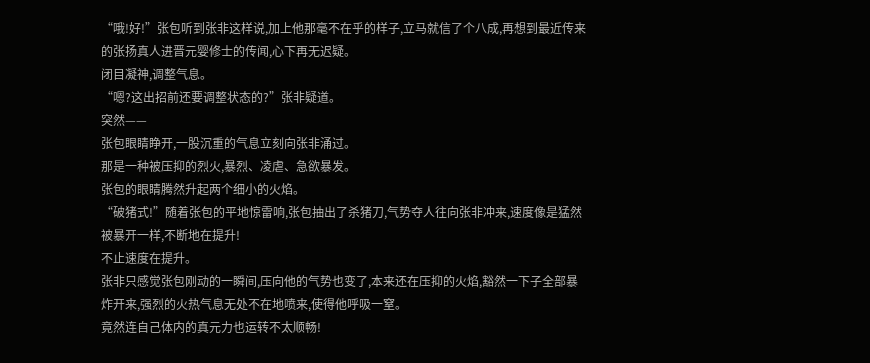“哦!好!”张包听到张非这样说,加上他那毫不在乎的样子,立马就信了个八成,再想到最近传来的张扬真人进晋元婴修士的传闻,心下再无迟疑。
闭目凝神,调整气息。
“嗯?这出招前还要调整状态的?”张非疑道。
突然——
张包眼睛睁开,一股沉重的气息立刻向张非涌过。
那是一种被压抑的烈火,暴烈、凌虐、急欲暴发。
张包的眼睛腾然升起两个细小的火焰。
“破猪式!”随着张包的平地惊雷响,张包抽出了杀猪刀,气势夺人往向张非冲来,速度像是猛然被暴开一样,不断地在提升!
不止速度在提升。
张非只感觉张包刚动的一瞬间,压向他的气势也变了,本来还在压抑的火焰,豁然一下子全部暴炸开来,强烈的火热气息无处不在地喷来,使得他呼吸一窒。
竟然连自己体内的真元力也运转不太顺畅!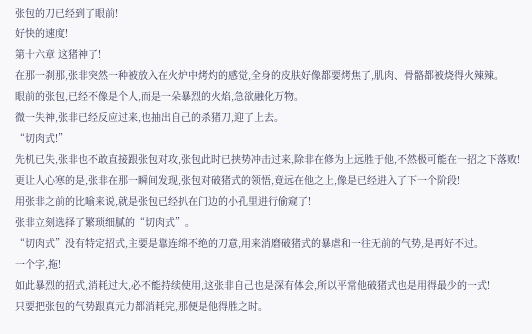张包的刀已经到了眼前!
好快的速度!
第十六章 这猪神了!
在那一刹那,张非突然一种被放入在火炉中烤灼的感觉,全身的皮肤好像都要烤焦了,肌肉、骨骼都被烧得火辣辣。
眼前的张包,已经不像是个人,而是一朵暴烈的火焰,急欲融化万物。
微一失神,张非已经反应过来,也抽出自己的杀猪刀,迎了上去。
“切肉式!”
先机已失,张非也不敢直接跟张包对攻,张包此时已挟势冲击过来,除非在修为上远胜于他,不然极可能在一招之下落败!
更让人心寒的是,张非在那一瞬间发现,张包对破猪式的领悟,竟远在他之上,像是已经进入了下一个阶段!
用张非之前的比喻来说,就是张包已经扒在门边的小孔里进行偷窥了!
张非立刻选择了繁琐细腻的“切肉式”。
“切肉式”没有特定招式,主要是靠连绵不绝的刀意,用来消磨破猪式的暴虐和一往无前的气势,是再好不过。
一个字,拖!
如此暴烈的招式,消耗过大,必不能持续使用,这张非自己也是深有体会,所以平常他破猪式也是用得最少的一式!
只要把张包的气势跟真元力都消耗完,那便是他得胜之时。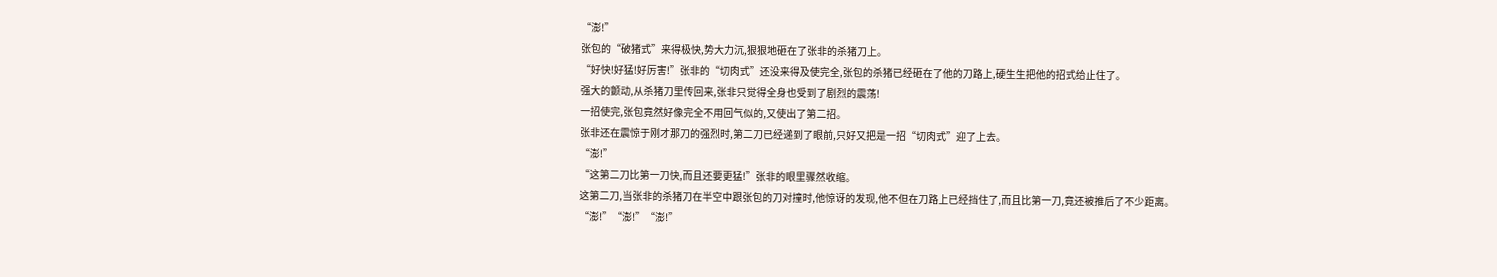“澎!”
张包的“破猪式”来得极快,势大力沉,狠狠地砸在了张非的杀猪刀上。
“好快!好猛!好厉害!”张非的“切肉式”还没来得及使完全,张包的杀猪已经砸在了他的刀路上,硬生生把他的招式给止住了。
强大的颤动,从杀猪刀里传回来,张非只觉得全身也受到了剧烈的震荡!
一招使完,张包竟然好像完全不用回气似的,又使出了第二招。
张非还在震惊于刚才那刀的强烈时,第二刀已经递到了眼前,只好又把是一招“切肉式”迎了上去。
“澎!”
“这第二刀比第一刀快,而且还要更猛!”张非的眼里骤然收缩。
这第二刀,当张非的杀猪刀在半空中跟张包的刀对撞时,他惊讶的发现,他不但在刀路上已经挡住了,而且比第一刀,竟还被推后了不少距离。
“澎!”“澎!”“澎!”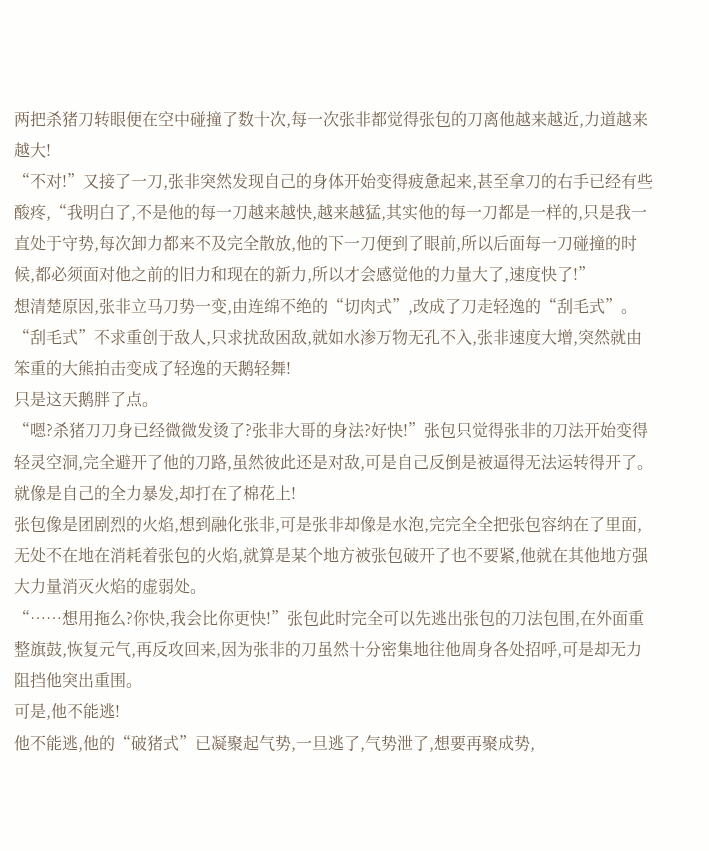两把杀猪刀转眼便在空中碰撞了数十次,每一次张非都觉得张包的刀离他越来越近,力道越来越大!
“不对!”又接了一刀,张非突然发现自己的身体开始变得疲惫起来,甚至拿刀的右手已经有些酸疼,“我明白了,不是他的每一刀越来越快,越来越猛,其实他的每一刀都是一样的,只是我一直处于守势,每次卸力都来不及完全散放,他的下一刀便到了眼前,所以后面每一刀碰撞的时候,都必须面对他之前的旧力和现在的新力,所以才会感觉他的力量大了,速度快了!”
想清楚原因,张非立马刀势一变,由连绵不绝的“切肉式”,改成了刀走轻逸的“刮毛式”。
“刮毛式”不求重创于敌人,只求扰敌困敌,就如水渗万物无孔不入,张非速度大增,突然就由笨重的大熊拍击变成了轻逸的天鹅轻舞!
只是这天鹅胖了点。
“嗯?杀猪刀刀身已经微微发烫了?张非大哥的身法?好快!”张包只觉得张非的刀法开始变得轻灵空洞,完全避开了他的刀路,虽然彼此还是对敌,可是自己反倒是被逼得无法运转得开了。
就像是自己的全力暴发,却打在了棉花上!
张包像是团剧烈的火焰,想到融化张非,可是张非却像是水泡,完完全全把张包容纳在了里面,无处不在地在消耗着张包的火焰,就算是某个地方被张包破开了也不要紧,他就在其他地方强大力量消灭火焰的虚弱处。
“……想用拖么?你快,我会比你更快!”张包此时完全可以先逃出张包的刀法包围,在外面重整旗鼓,恢复元气,再反攻回来,因为张非的刀虽然十分密集地往他周身各处招呼,可是却无力阻挡他突出重围。
可是,他不能逃!
他不能逃,他的“破猪式”已凝聚起气势,一旦逃了,气势泄了,想要再聚成势,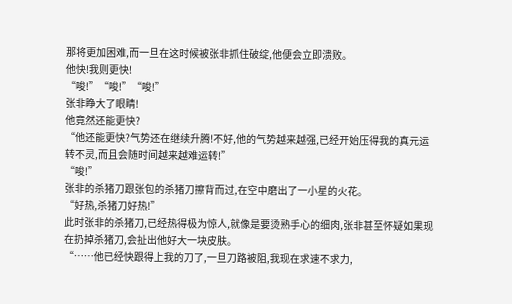那将更加困难,而一旦在这时候被张非抓住破绽,他便会立即溃败。
他快!我则更快!
“唆!”“唆!”“唆!”
张非睁大了眼睛!
他竟然还能更快?
“他还能更快?气势还在继续升腾!不好,他的气势越来越强,已经开始压得我的真元运转不灵,而且会随时间越来越难运转!”
“唆!”
张非的杀猪刀跟张包的杀猪刀擦背而过,在空中磨出了一小星的火花。
“好热,杀猪刀好热!”
此时张非的杀猪刀,已经热得极为惊人,就像是要烫熟手心的细肉,张非甚至怀疑如果现在扔掉杀猪刀,会扯出他好大一块皮肤。
“……他已经快跟得上我的刀了,一旦刀路被阻,我现在求速不求力,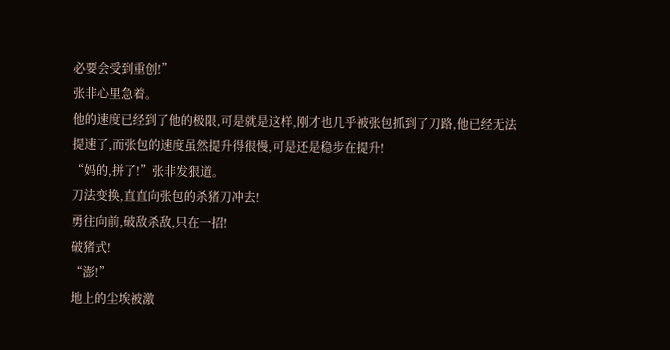必要会受到重创!”
张非心里急着。
他的速度已经到了他的极限,可是就是这样,刚才也几乎被张包抓到了刀路,他已经无法提速了,而张包的速度虽然提升得很慢,可是还是稳步在提升!
“妈的,拼了!”张非发狠道。
刀法变换,直直向张包的杀猪刀冲去!
勇往向前,破敌杀敌,只在一招!
破猪式!
“澎!”
地上的尘埃被激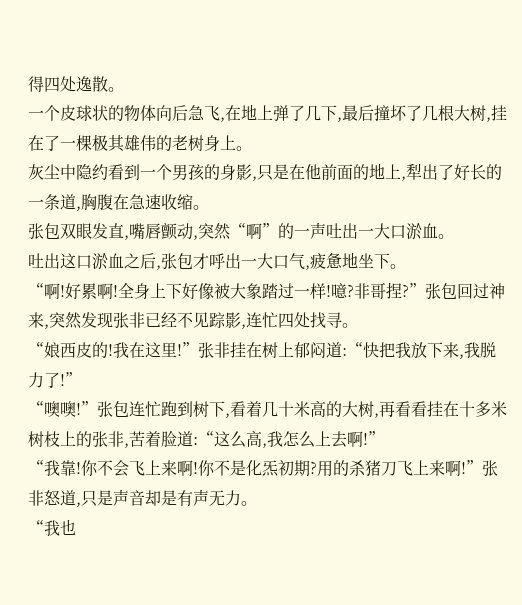得四处逸散。
一个皮球状的物体向后急飞,在地上弹了几下,最后撞坏了几根大树,挂在了一棵极其雄伟的老树身上。
灰尘中隐约看到一个男孩的身影,只是在他前面的地上,犁出了好长的一条道,胸腹在急速收缩。
张包双眼发直,嘴唇颤动,突然“啊”的一声吐出一大口淤血。
吐出这口淤血之后,张包才呼出一大口气,疲惫地坐下。
“啊!好累啊!全身上下好像被大象踏过一样!噫?非哥捏?”张包回过神来,突然发现张非已经不见踪影,连忙四处找寻。
“娘西皮的!我在这里!”张非挂在树上郁闷道:“快把我放下来,我脱力了!”
“噢噢!”张包连忙跑到树下,看着几十米高的大树,再看看挂在十多米树枝上的张非,苦着脸道:“这么高,我怎么上去啊!”
“我靠!你不会飞上来啊!你不是化炁初期?用的杀猪刀飞上来啊!”张非怒道,只是声音却是有声无力。
“我也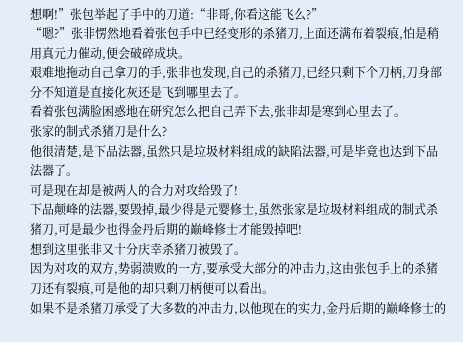想啊!”张包举起了手中的刀道:“非哥,你看这能飞么?”
“嗯?”张非愣然地看着张包手中已经变形的杀猪刀,上面还满布着裂痕,怕是稍用真元力催动,便会破碎成块。
艰难地拖动自己拿刀的手,张非也发现,自己的杀猪刀,已经只剩下个刀柄,刀身部分不知道是直接化灰还是飞到哪里去了。
看着张包满脸困惑地在研究怎么把自己弄下去,张非却是寒到心里去了。
张家的制式杀猪刀是什么?
他很清楚,是下品法器,虽然只是垃圾材料组成的缺陷法器,可是毕竟也达到下品法器了。
可是现在却是被两人的合力对攻给毁了!
下品颠峰的法器,要毁掉,最少得是元婴修士,虽然张家是垃圾材料组成的制式杀猪刀,可是最少也得金丹后期的巅峰修士才能毁掉吧!
想到这里张非又十分庆幸杀猪刀被毁了。
因为对攻的双方,势弱溃败的一方,要承受大部分的冲击力,这由张包手上的杀猪刀还有裂痕,可是他的却只剩刀柄便可以看出。
如果不是杀猪刀承受了大多数的冲击力,以他现在的实力,金丹后期的巅峰修士的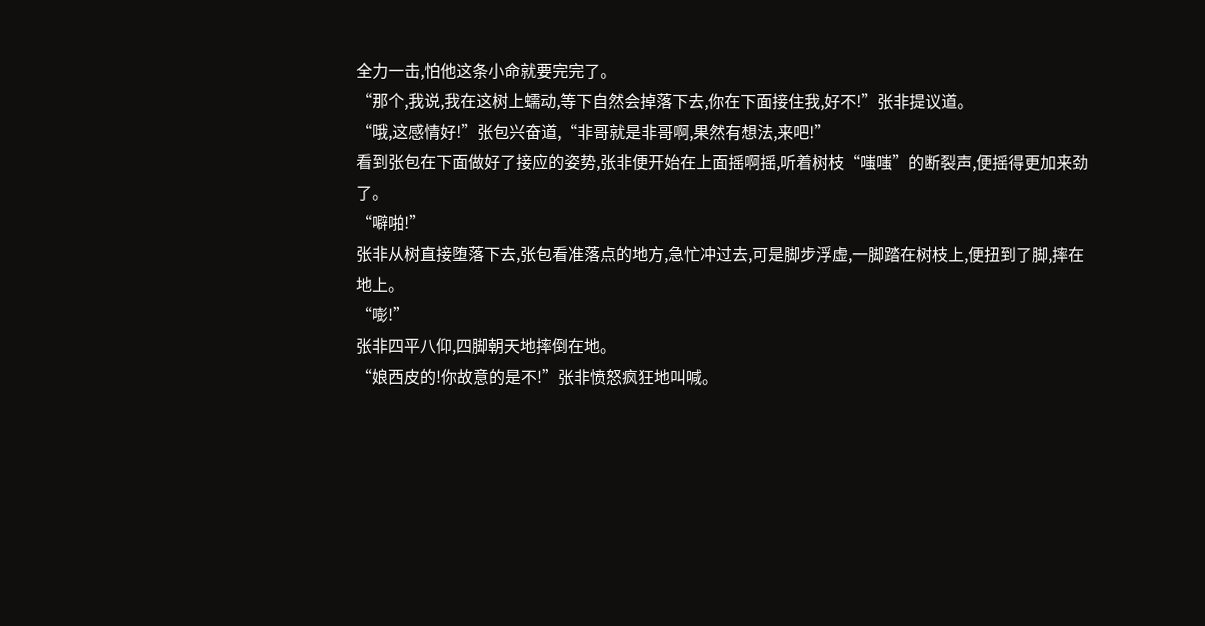全力一击,怕他这条小命就要完完了。
“那个,我说,我在这树上蠕动,等下自然会掉落下去,你在下面接住我,好不!”张非提议道。
“哦,这感情好!”张包兴奋道,“非哥就是非哥啊,果然有想法,来吧!”
看到张包在下面做好了接应的姿势,张非便开始在上面摇啊摇,听着树枝“嗤嗤”的断裂声,便摇得更加来劲了。
“噼啪!”
张非从树直接堕落下去,张包看准落点的地方,急忙冲过去,可是脚步浮虚,一脚踏在树枝上,便扭到了脚,摔在地上。
“嘭!”
张非四平八仰,四脚朝天地摔倒在地。
“娘西皮的!你故意的是不!”张非愤怒疯狂地叫喊。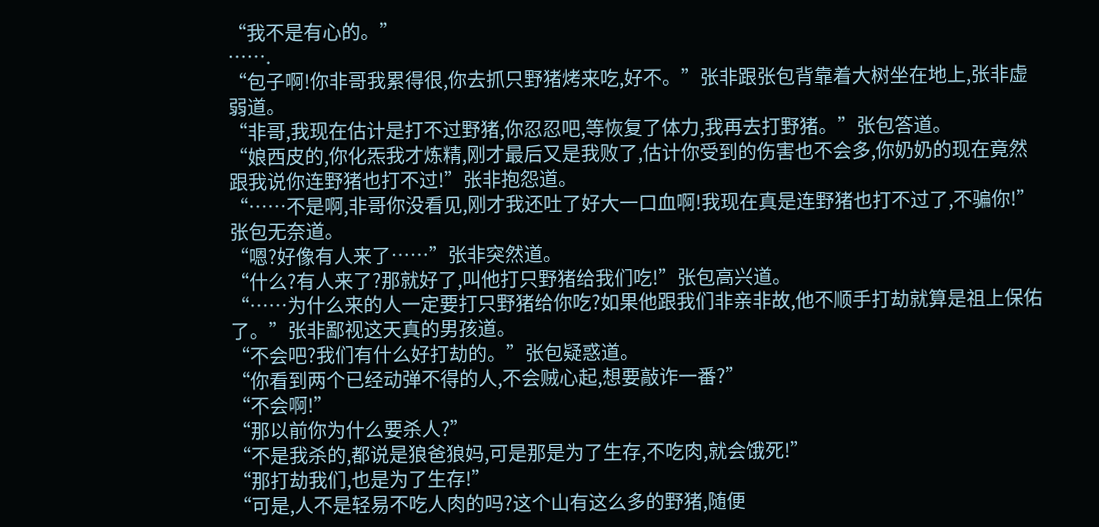“我不是有心的。”
…….
“包子啊!你非哥我累得很,你去抓只野猪烤来吃,好不。”张非跟张包背靠着大树坐在地上,张非虚弱道。
“非哥,我现在估计是打不过野猪,你忍忍吧,等恢复了体力,我再去打野猪。”张包答道。
“娘西皮的,你化炁我才炼精,刚才最后又是我败了,估计你受到的伤害也不会多,你奶奶的现在竟然跟我说你连野猪也打不过!”张非抱怨道。
“……不是啊,非哥你没看见,刚才我还吐了好大一口血啊!我现在真是连野猪也打不过了,不骗你!”张包无奈道。
“嗯?好像有人来了……”张非突然道。
“什么?有人来了?那就好了,叫他打只野猪给我们吃!”张包高兴道。
“……为什么来的人一定要打只野猪给你吃?如果他跟我们非亲非故,他不顺手打劫就算是祖上保佑了。”张非鄙视这天真的男孩道。
“不会吧?我们有什么好打劫的。”张包疑惑道。
“你看到两个已经动弹不得的人,不会贼心起,想要敲诈一番?”
“不会啊!”
“那以前你为什么要杀人?”
“不是我杀的,都说是狼爸狼妈,可是那是为了生存,不吃肉,就会饿死!”
“那打劫我们,也是为了生存!”
“可是,人不是轻易不吃人肉的吗?这个山有这么多的野猪,随便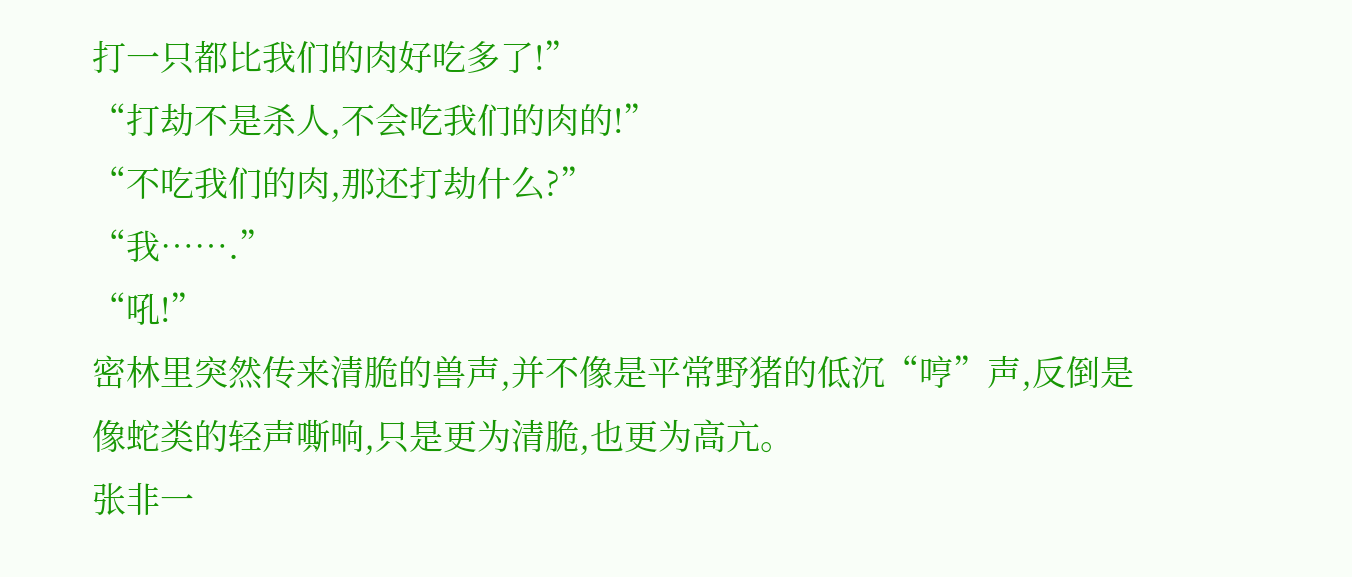打一只都比我们的肉好吃多了!”
“打劫不是杀人,不会吃我们的肉的!”
“不吃我们的肉,那还打劫什么?”
“我…….”
“吼!”
密林里突然传来清脆的兽声,并不像是平常野猪的低沉“哼”声,反倒是像蛇类的轻声嘶响,只是更为清脆,也更为高亢。
张非一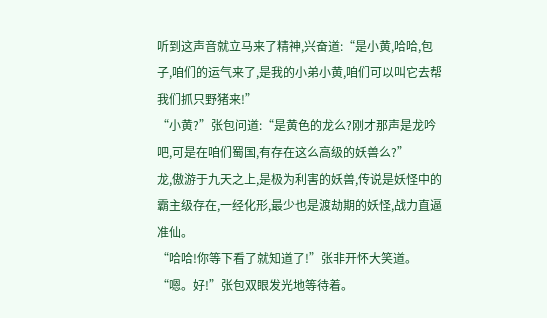听到这声音就立马来了精神,兴奋道:“是小黄,哈哈,包子,咱们的运气来了,是我的小弟小黄,咱们可以叫它去帮我们抓只野猪来!”
“小黄?”张包问道:“是黄色的龙么?刚才那声是龙吟吧,可是在咱们蜀国,有存在这么高级的妖兽么?”
龙,傲游于九天之上,是极为利害的妖兽,传说是妖怪中的霸主级存在,一经化形,最少也是渡劫期的妖怪,战力直逼准仙。
“哈哈!你等下看了就知道了!”张非开怀大笑道。
“嗯。好!”张包双眼发光地等待着。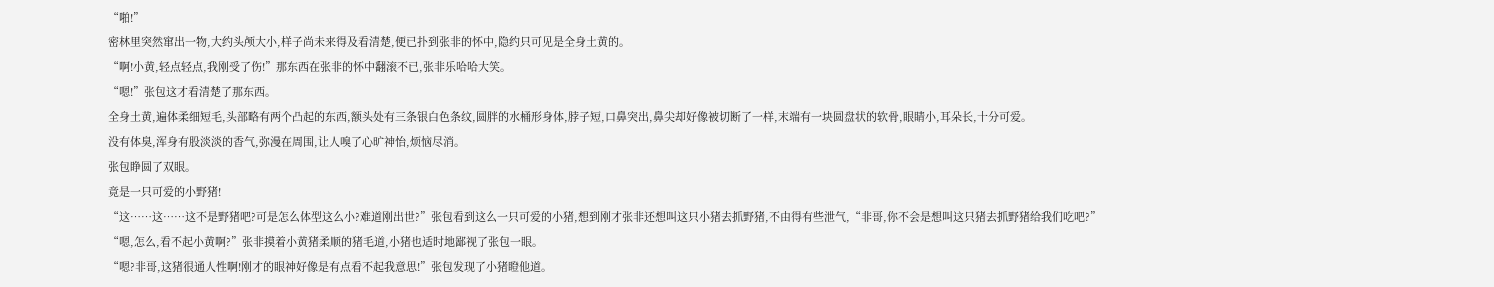“啪!”
密林里突然窜出一物,大约头颅大小,样子尚未来得及看清楚,便已扑到张非的怀中,隐约只可见是全身土黄的。
“啊!小黄,轻点轻点,我刚受了伤!”那东西在张非的怀中翻滚不已,张非乐哈哈大笑。
“嗯!”张包这才看清楚了那东西。
全身土黄,遍体柔细短毛,头部略有两个凸起的东西,额头处有三条银白色条纹,圆胖的水桶形身体,脖子短,口鼻突出,鼻尖却好像被切断了一样,末端有一块圆盘状的软骨,眼睛小,耳朵长,十分可爱。
没有体臭,浑身有股淡淡的香气,弥漫在周围,让人嗅了心旷神怡,烦恼尽消。
张包睁圆了双眼。
竟是一只可爱的小野猪!
“这……这……这不是野猪吧?可是怎么体型这么小?难道刚出世?”张包看到这么一只可爱的小猪,想到刚才张非还想叫这只小猪去抓野猪,不由得有些泄气,“非哥,你不会是想叫这只猪去抓野猪给我们吃吧?”
“嗯,怎么,看不起小黄啊?”张非摸着小黄猪柔顺的猪毛道,小猪也适时地鄙视了张包一眼。
“嗯?非哥,这猪很通人性啊!刚才的眼神好像是有点看不起我意思!”张包发现了小猪瞪他道。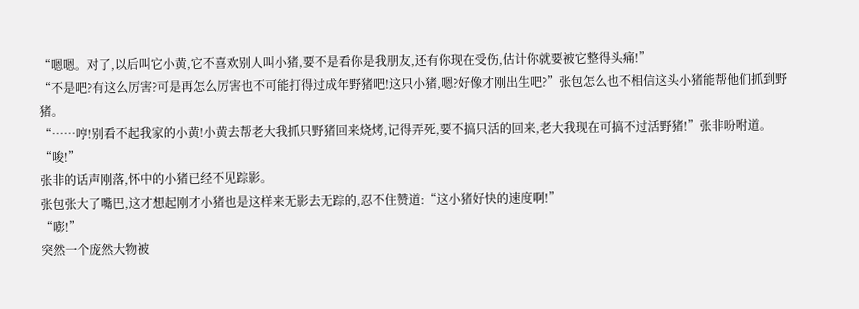“嗯嗯。对了,以后叫它小黄,它不喜欢别人叫小猪,要不是看你是我朋友,还有你现在受伤,估计你就要被它整得头痛!”
“不是吧?有这么厉害?可是再怎么厉害也不可能打得过成年野猪吧!这只小猪,嗯?好像才刚出生吧?”张包怎么也不相信这头小猪能帮他们抓到野猪。
“……哼!别看不起我家的小黄!小黄去帮老大我抓只野猪回来烧烤,记得弄死,要不搞只活的回来,老大我现在可搞不过活野猪!”张非吩咐道。
“唆!”
张非的话声刚落,怀中的小猪已经不见踪影。
张包张大了嘴巴,这才想起刚才小猪也是这样来无影去无踪的,忍不住赞道:“这小猪好快的速度啊!”
“嘭!”
突然一个庞然大物被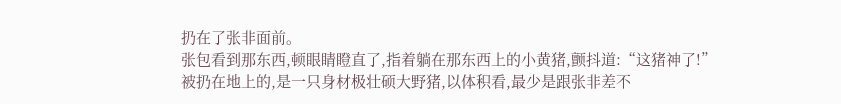扔在了张非面前。
张包看到那东西,顿眼睛瞪直了,指着躺在那东西上的小黄猪,颤抖道:“这猪神了!”
被扔在地上的,是一只身材极壮硕大野猪,以体积看,最少是跟张非差不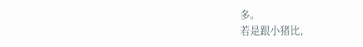多。
若是跟小猪比,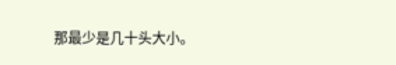那最少是几十头大小。